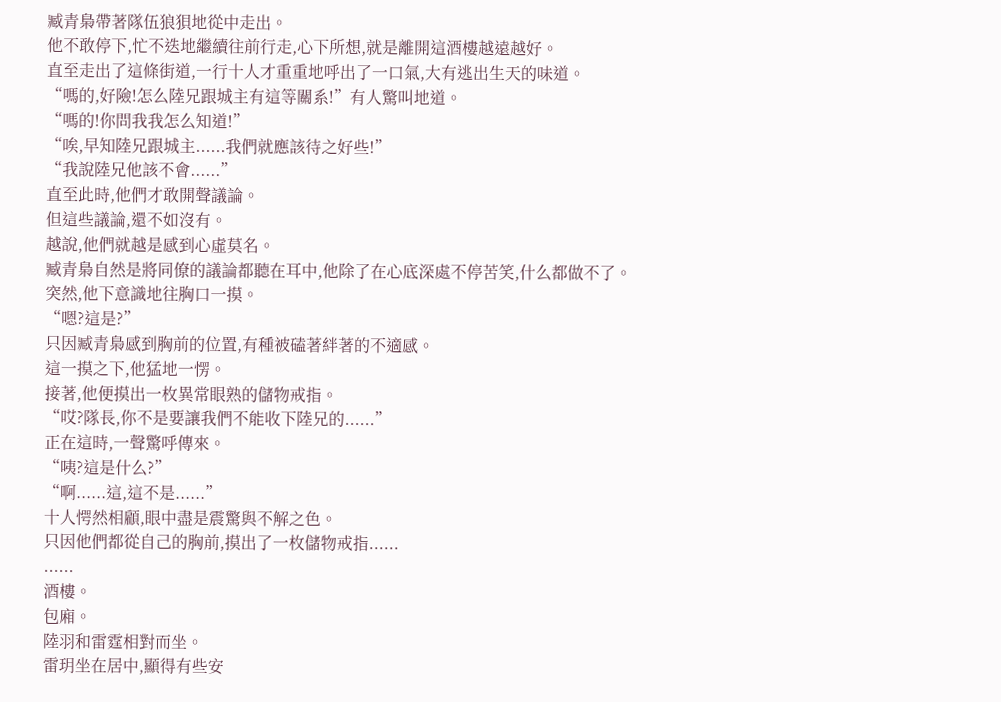臧青梟帶著隊伍狼狽地從中走出。
他不敢停下,忙不迭地繼續往前行走,心下所想,就是離開這酒樓越遠越好。
直至走出了這條街道,一行十人才重重地呼出了一口氣,大有逃出生天的味道。
“嗎的,好險!怎么陸兄跟城主有這等關系!”有人驚叫地道。
“嗎的!你問我我怎么知道!”
“唉,早知陸兄跟城主......我們就應該待之好些!”
“我說陸兄他該不會......”
直至此時,他們才敢開聲議論。
但這些議論,還不如沒有。
越說,他們就越是感到心虛莫名。
臧青梟自然是將同僚的議論都聽在耳中,他除了在心底深處不停苦笑,什么都做不了。
突然,他下意識地往胸口一摸。
“嗯?這是?”
只因臧青梟感到胸前的位置,有種被磕著絆著的不適感。
這一摸之下,他猛地一愣。
接著,他便摸出一枚異常眼熟的儲物戒指。
“哎?隊長,你不是要讓我們不能收下陸兄的......”
正在這時,一聲驚呼傳來。
“咦?這是什么?”
“啊......這,這不是......”
十人愕然相顧,眼中盡是震驚與不解之色。
只因他們都從自己的胸前,摸出了一枚儲物戒指......
......
酒樓。
包廂。
陸羽和雷霆相對而坐。
雷玥坐在居中,顯得有些安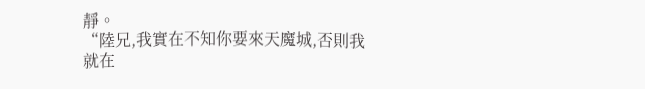靜。
“陸兄,我實在不知你要來天魔城,否則我就在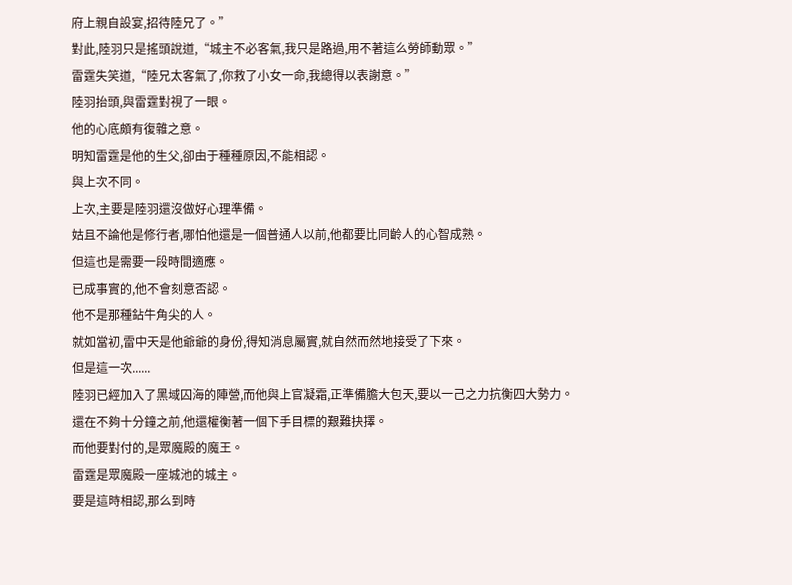府上親自設宴,招待陸兄了。”
對此,陸羽只是搖頭說道,“城主不必客氣,我只是路過,用不著這么勞師動眾。”
雷霆失笑道,“陸兄太客氣了,你救了小女一命,我總得以表謝意。”
陸羽抬頭,與雷霆對視了一眼。
他的心底頗有復雜之意。
明知雷霆是他的生父,卻由于種種原因,不能相認。
與上次不同。
上次,主要是陸羽還沒做好心理準備。
姑且不論他是修行者,哪怕他還是一個普通人以前,他都要比同齡人的心智成熟。
但這也是需要一段時間適應。
已成事實的,他不會刻意否認。
他不是那種鉆牛角尖的人。
就如當初,雷中天是他爺爺的身份,得知消息屬實,就自然而然地接受了下來。
但是這一次......
陸羽已經加入了黑域囚海的陣營,而他與上官凝霜,正準備膽大包天,要以一己之力抗衡四大勢力。
還在不夠十分鐘之前,他還權衡著一個下手目標的艱難抉擇。
而他要對付的,是眾魔殿的魔王。
雷霆是眾魔殿一座城池的城主。
要是這時相認,那么到時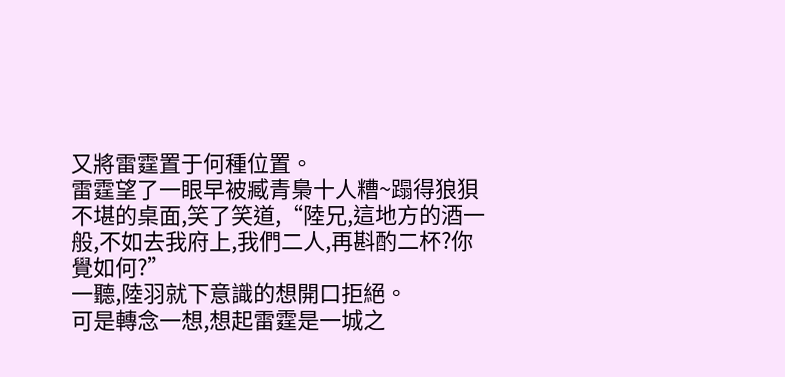又將雷霆置于何種位置。
雷霆望了一眼早被臧青梟十人糟~蹋得狼狽不堪的桌面,笑了笑道,“陸兄,這地方的酒一般,不如去我府上,我們二人,再斟酌二杯?你覺如何?”
一聽,陸羽就下意識的想開口拒絕。
可是轉念一想,想起雷霆是一城之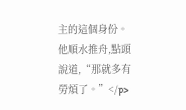主的這個身份。
他順水推舟,點頭說道,“那就多有勞煩了。”</p>